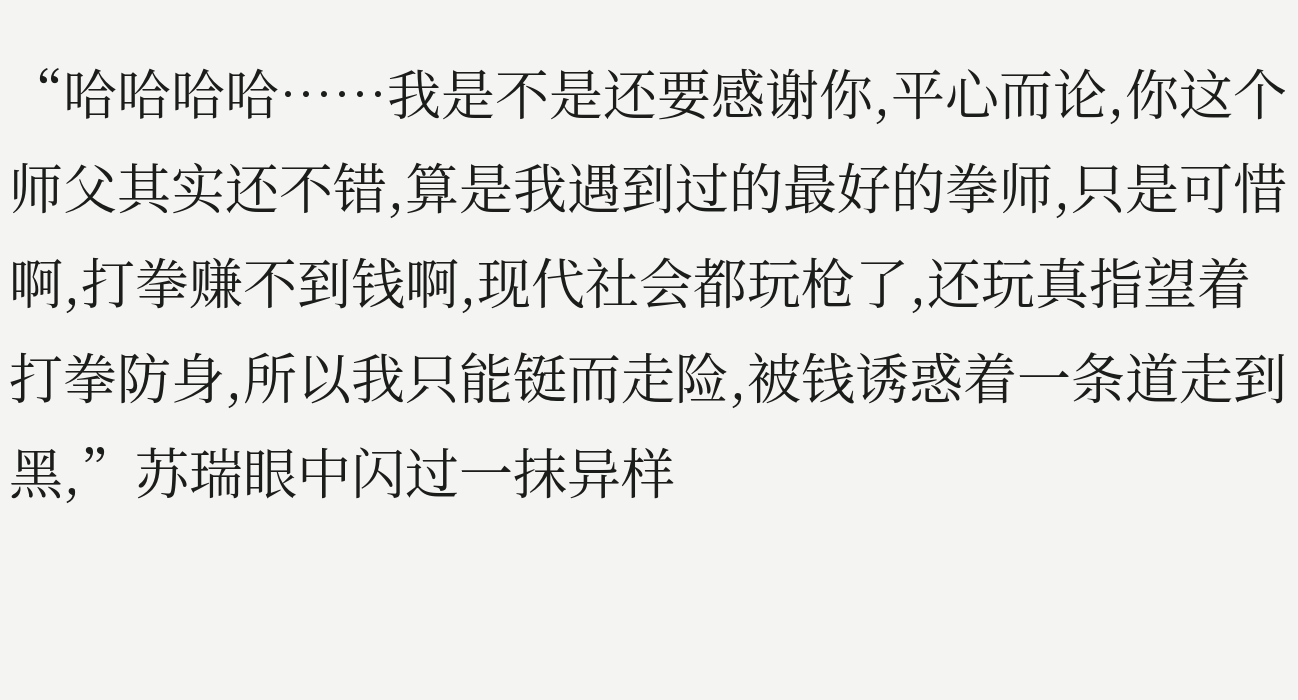“哈哈哈哈……我是不是还要感谢你,平心而论,你这个师父其实还不错,算是我遇到过的最好的拳师,只是可惜啊,打拳赚不到钱啊,现代社会都玩枪了,还玩真指望着打拳防身,所以我只能铤而走险,被钱诱惑着一条道走到黑,”苏瑞眼中闪过一抹异样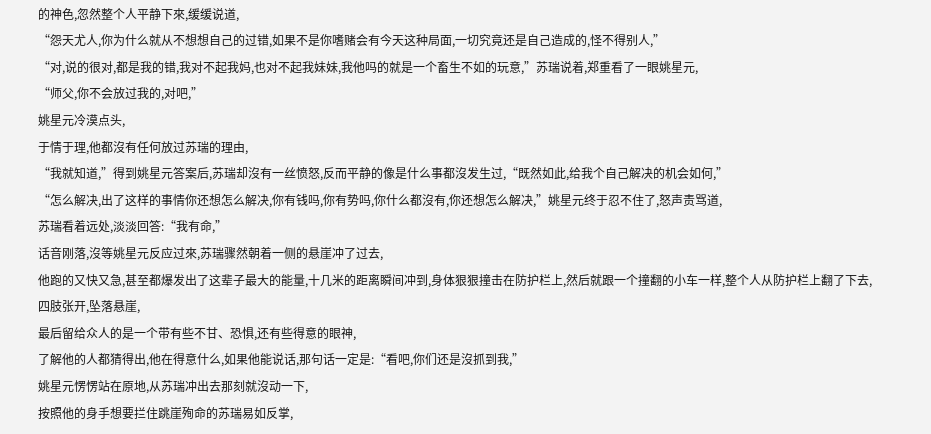的神色,忽然整个人平静下來,缓缓说道,
“怨天尤人,你为什么就从不想想自己的过错,如果不是你嗜赌会有今天这种局面,一切究竟还是自己造成的,怪不得别人,”
“对,说的很对,都是我的错,我对不起我妈,也对不起我妹妹,我他吗的就是一个畜生不如的玩意,”苏瑞说着,郑重看了一眼姚星元,
“师父,你不会放过我的,对吧,”
姚星元冷漠点头,
于情于理,他都沒有任何放过苏瑞的理由,
“我就知道,”得到姚星元答案后,苏瑞却沒有一丝愤怒,反而平静的像是什么事都沒发生过,“既然如此,给我个自己解决的机会如何,”
“怎么解决,出了这样的事情你还想怎么解决,你有钱吗,你有势吗,你什么都沒有,你还想怎么解决,”姚星元终于忍不住了,怒声责骂道,
苏瑞看着远处,淡淡回答:“我有命,”
话音刚落,沒等姚星元反应过來,苏瑞骤然朝着一侧的悬崖冲了过去,
他跑的又快又急,甚至都爆发出了这辈子最大的能量,十几米的距离瞬间冲到,身体狠狠撞击在防护栏上,然后就跟一个撞翻的小车一样,整个人从防护栏上翻了下去,
四肢张开,坠落悬崖,
最后留给众人的是一个带有些不甘、恐惧,还有些得意的眼神,
了解他的人都猜得出,他在得意什么,如果他能说话,那句话一定是:“看吧,你们还是沒抓到我,”
姚星元愣愣站在原地,从苏瑞冲出去那刻就沒动一下,
按照他的身手想要拦住跳崖殉命的苏瑞易如反掌,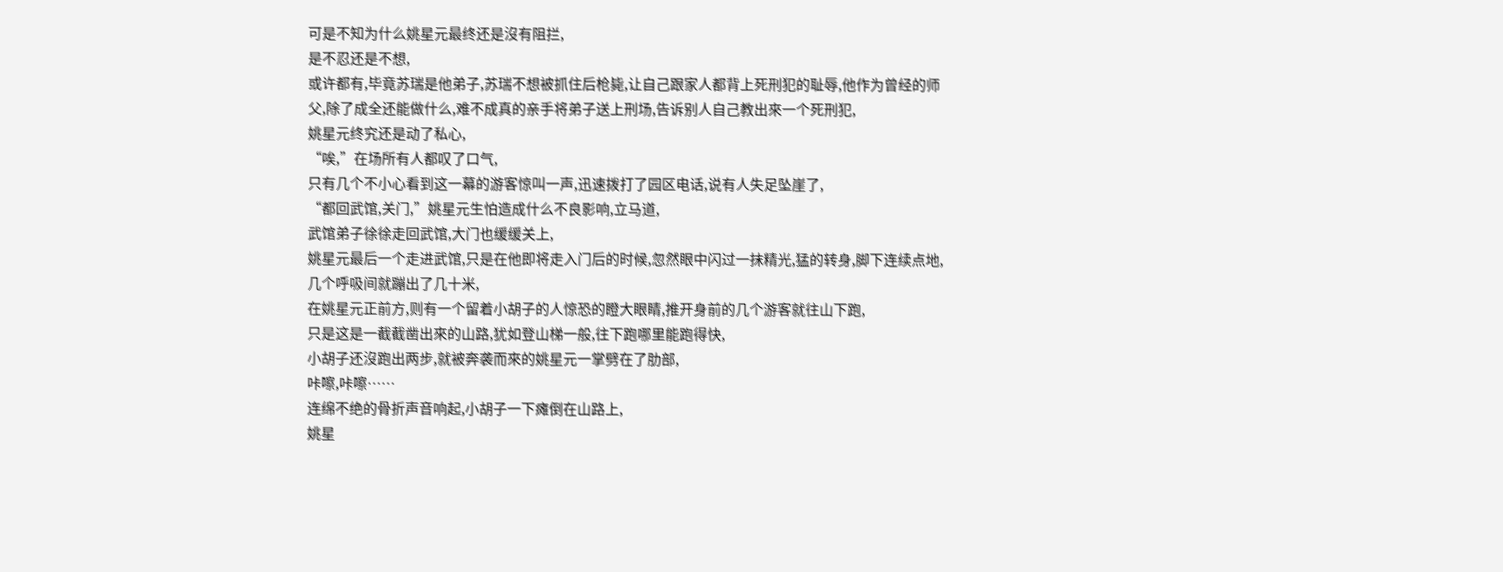可是不知为什么姚星元最终还是沒有阻拦,
是不忍还是不想,
或许都有,毕竟苏瑞是他弟子,苏瑞不想被抓住后枪毙,让自己跟家人都背上死刑犯的耻辱,他作为曾经的师父,除了成全还能做什么,难不成真的亲手将弟子送上刑场,告诉别人自己教出來一个死刑犯,
姚星元终究还是动了私心,
“唉,”在场所有人都叹了口气,
只有几个不小心看到这一幕的游客惊叫一声,迅速拨打了园区电话,说有人失足坠崖了,
“都回武馆,关门,”姚星元生怕造成什么不良影响,立马道,
武馆弟子徐徐走回武馆,大门也缓缓关上,
姚星元最后一个走进武馆,只是在他即将走入门后的时候,忽然眼中闪过一抹精光,猛的转身,脚下连续点地,几个呼吸间就蹦出了几十米,
在姚星元正前方,则有一个留着小胡子的人惊恐的瞪大眼睛,推开身前的几个游客就往山下跑,
只是这是一截截凿出來的山路,犹如登山梯一般,往下跑哪里能跑得快,
小胡子还沒跑出两步,就被奔袭而來的姚星元一掌劈在了肋部,
咔嚓,咔嚓……
连绵不绝的骨折声音响起,小胡子一下瘫倒在山路上,
姚星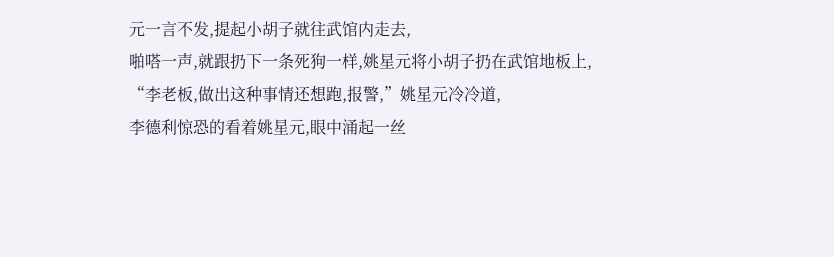元一言不发,提起小胡子就往武馆内走去,
啪嗒一声,就跟扔下一条死狗一样,姚星元将小胡子扔在武馆地板上,
“李老板,做出这种事情还想跑,报警,”姚星元冷冷道,
李德利惊恐的看着姚星元,眼中涌起一丝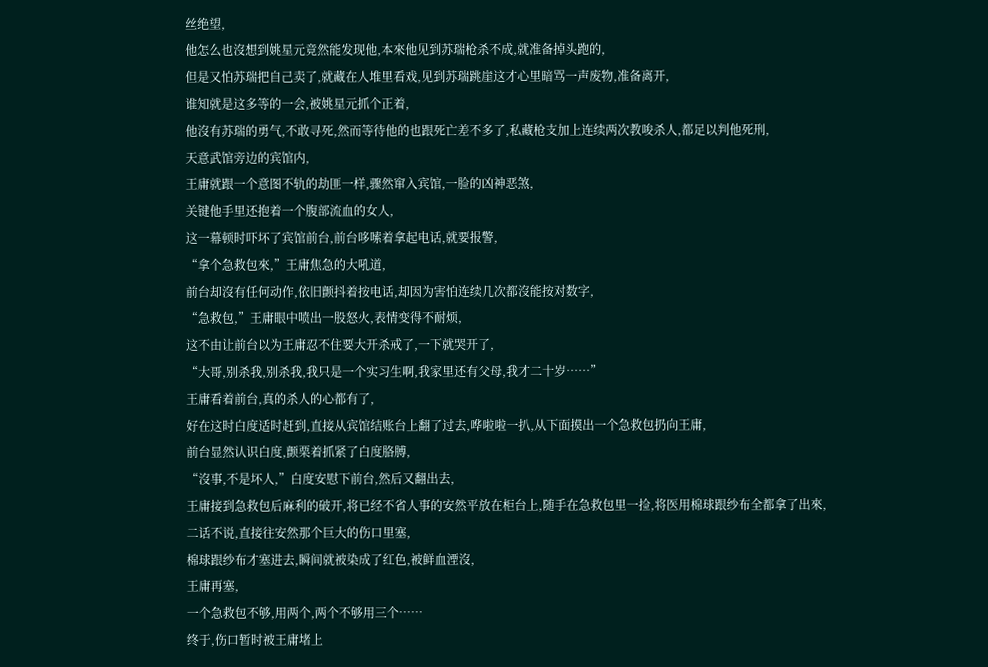丝绝望,
他怎么也沒想到姚星元竟然能发现他,本來他见到苏瑞枪杀不成,就准备掉头跑的,
但是又怕苏瑞把自己卖了,就藏在人堆里看戏,见到苏瑞跳崖这才心里暗骂一声废物,准备离开,
谁知就是这多等的一会,被姚星元抓个正着,
他沒有苏瑞的勇气,不敢寻死,然而等待他的也跟死亡差不多了,私藏枪支加上连续两次教唆杀人,都足以判他死刑,
天意武馆旁边的宾馆内,
王庸就跟一个意图不轨的劫匪一样,骤然窜入宾馆,一脸的凶神恶煞,
关键他手里还抱着一个腹部流血的女人,
这一幕顿时吓坏了宾馆前台,前台哆嗦着拿起电话,就要报警,
“拿个急救包來,”王庸焦急的大吼道,
前台却沒有任何动作,依旧颤抖着按电话,却因为害怕连续几次都沒能按对数字,
“急救包,”王庸眼中喷出一股怒火,表情变得不耐烦,
这不由让前台以为王庸忍不住要大开杀戒了,一下就哭开了,
“大哥,别杀我,别杀我,我只是一个实习生啊,我家里还有父母,我才二十岁……”
王庸看着前台,真的杀人的心都有了,
好在这时白度适时赶到,直接从宾馆结账台上翻了过去,哗啦啦一扒,从下面摸出一个急救包扔向王庸,
前台显然认识白度,颤栗着抓紧了白度胳膊,
“沒事,不是坏人,”白度安慰下前台,然后又翻出去,
王庸接到急救包后麻利的破开,将已经不省人事的安然平放在柜台上,随手在急救包里一捡,将医用棉球跟纱布全都拿了出來,
二话不说,直接往安然那个巨大的伤口里塞,
棉球跟纱布才塞进去,瞬间就被染成了红色,被鲜血湮沒,
王庸再塞,
一个急救包不够,用两个,两个不够用三个……
终于,伤口暂时被王庸堵上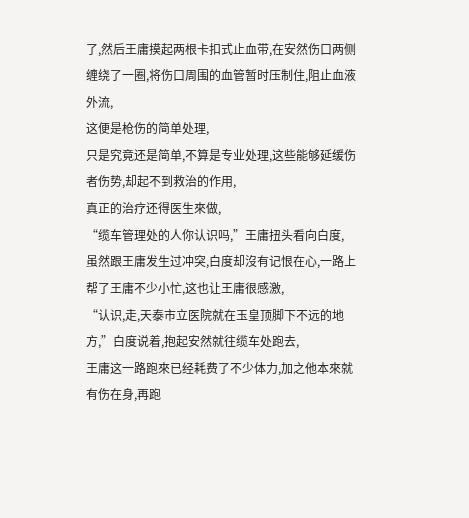了,然后王庸摸起两根卡扣式止血带,在安然伤口两侧缠绕了一圈,将伤口周围的血管暂时压制住,阻止血液外流,
这便是枪伤的简单处理,
只是究竟还是简单,不算是专业处理,这些能够延缓伤者伤势,却起不到救治的作用,
真正的治疗还得医生來做,
“缆车管理处的人你认识吗,”王庸扭头看向白度,
虽然跟王庸发生过冲突,白度却沒有记恨在心,一路上帮了王庸不少小忙,这也让王庸很感激,
“认识,走,天泰市立医院就在玉皇顶脚下不远的地方,”白度说着,抱起安然就往缆车处跑去,
王庸这一路跑來已经耗费了不少体力,加之他本來就有伤在身,再跑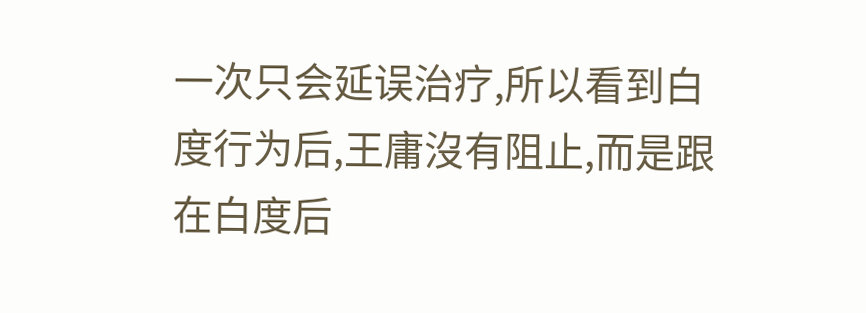一次只会延误治疗,所以看到白度行为后,王庸沒有阻止,而是跟在白度后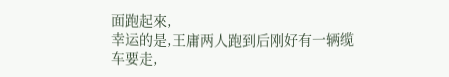面跑起來,
幸运的是,王庸两人跑到后刚好有一辆缆车要走,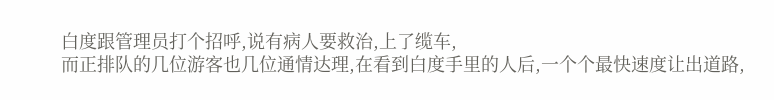白度跟管理员打个招呼,说有病人要救治,上了缆车,
而正排队的几位游客也几位通情达理,在看到白度手里的人后,一个个最快速度让出道路,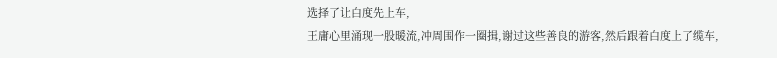选择了让白度先上车,
王庸心里涌现一股暖流,冲周围作一圈揖,谢过这些善良的游客,然后跟着白度上了缆车,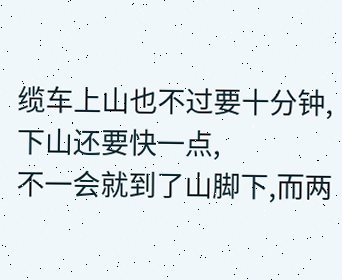缆车上山也不过要十分钟,下山还要快一点,
不一会就到了山脚下,而两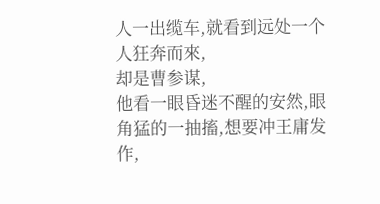人一出缆车,就看到远处一个人狂奔而來,
却是曹参谋,
他看一眼昏迷不醒的安然,眼角猛的一抽搐,想要冲王庸发作,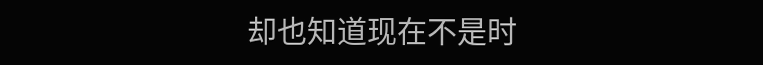却也知道现在不是时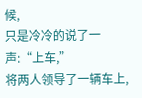候,
只是冷冷的说了一声:“上车,”
将两人领导了一辆车上,